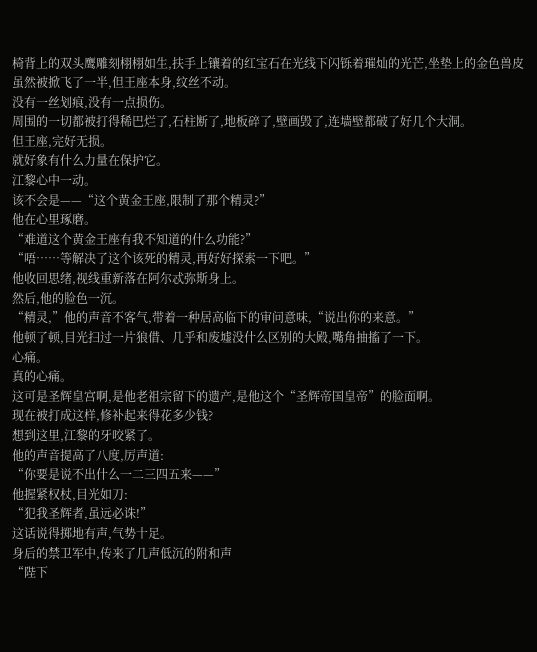椅背上的双头鹰雕刻栩栩如生,扶手上镶着的红宝石在光线下闪铄着璀灿的光芒,坐垫上的金色兽皮虽然被掀飞了一半,但王座本身,纹丝不动。
没有一丝划痕,没有一点损伤。
周围的一切都被打得稀巴烂了,石柱断了,地板碎了,壁画毁了,连墙壁都破了好几个大洞。
但王座,完好无损。
就好象有什么力量在保护它。
江黎心中一动。
该不会是——“这个黄金王座,限制了那个精灵?”
他在心里琢磨。
“难道这个黄金王座有我不知道的什么功能?”
“唔……等解决了这个该死的精灵,再好好探索一下吧。”
他收回思绪,视线重新落在阿尔忒弥斯身上。
然后,他的脸色一沉。
“精灵,”他的声音不客气,带着一种居高临下的审问意味,“说出你的来意。”
他顿了顿,目光扫过一片狼借、几乎和废墟没什么区别的大殿,嘴角抽搐了一下。
心痛。
真的心痛。
这可是圣辉皇宫啊,是他老祖宗留下的遗产,是他这个“圣辉帝国皇帝”的脸面啊。
现在被打成这样,修补起来得花多少钱?
想到这里,江黎的牙咬紧了。
他的声音提高了八度,厉声道:
“你要是说不出什么一二三四五来——”
他握紧权杖,目光如刀:
“犯我圣辉者,虽远必诛!”
这话说得掷地有声,气势十足。
身后的禁卫军中,传来了几声低沉的附和声
“陛下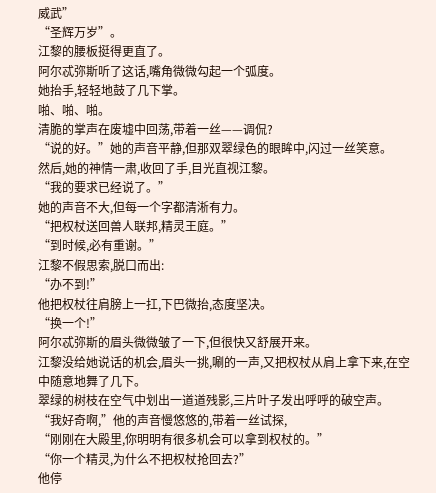威武”
“圣辉万岁”。
江黎的腰板挺得更直了。
阿尔忒弥斯听了这话,嘴角微微勾起一个弧度。
她抬手,轻轻地鼓了几下掌。
啪、啪、啪。
清脆的掌声在废墟中回荡,带着一丝——调侃?
“说的好。”她的声音平静,但那双翠绿色的眼眸中,闪过一丝笑意。
然后,她的神情一肃,收回了手,目光直视江黎。
“我的要求已经说了。”
她的声音不大,但每一个字都清淅有力。
“把权杖送回兽人联邦,精灵王庭。”
“到时候,必有重谢。”
江黎不假思索,脱口而出:
“办不到!”
他把权杖往肩膀上一扛,下巴微抬,态度坚决。
“换一个!”
阿尔忒弥斯的眉头微微皱了一下,但很快又舒展开来。
江黎没给她说话的机会,眉头一挑,唰的一声,又把权杖从肩上拿下来,在空中随意地舞了几下。
翠绿的树枝在空气中划出一道道残影,三片叶子发出呼呼的破空声。
“我好奇啊,”他的声音慢悠悠的,带着一丝试探,
“刚刚在大殿里,你明明有很多机会可以拿到权杖的。”
“你一个精灵,为什么不把权杖抢回去?”
他停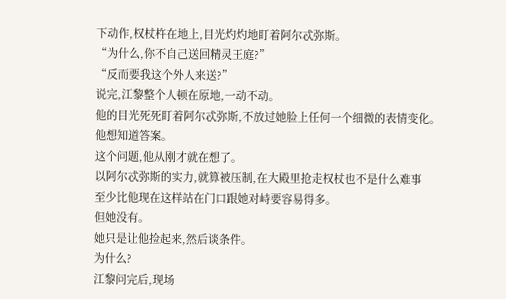下动作,权杖杵在地上,目光灼灼地盯着阿尔忒弥斯。
“为什么,你不自己送回精灵王庭?”
“反而要我这个外人来送?”
说完,江黎整个人顿在原地,一动不动。
他的目光死死盯着阿尔忒弥斯,不放过她脸上任何一个细微的表情变化。
他想知道答案。
这个问题,他从刚才就在想了。
以阿尔忒弥斯的实力,就算被压制,在大殿里抢走权杖也不是什么难事
至少比他现在这样站在门口跟她对峙要容易得多。
但她没有。
她只是让他捡起来,然后谈条件。
为什么?
江黎问完后,现场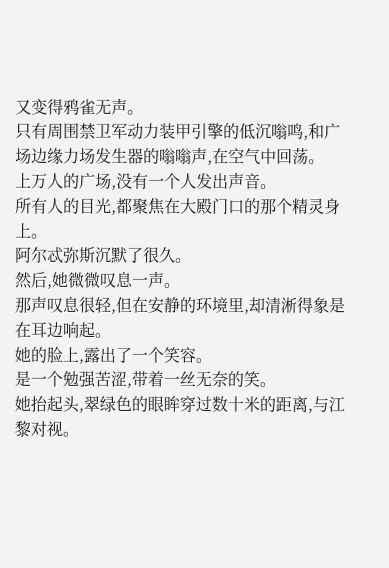又变得鸦雀无声。
只有周围禁卫军动力装甲引擎的低沉嗡鸣,和广场边缘力场发生器的嗡嗡声,在空气中回荡。
上万人的广场,没有一个人发出声音。
所有人的目光,都聚焦在大殿门口的那个精灵身上。
阿尔忒弥斯沉默了很久。
然后,她微微叹息一声。
那声叹息很轻,但在安静的环境里,却清淅得象是在耳边响起。
她的脸上,露出了一个笑容。
是一个勉强苦涩,带着一丝无奈的笑。
她抬起头,翠绿色的眼眸穿过数十米的距离,与江黎对视。